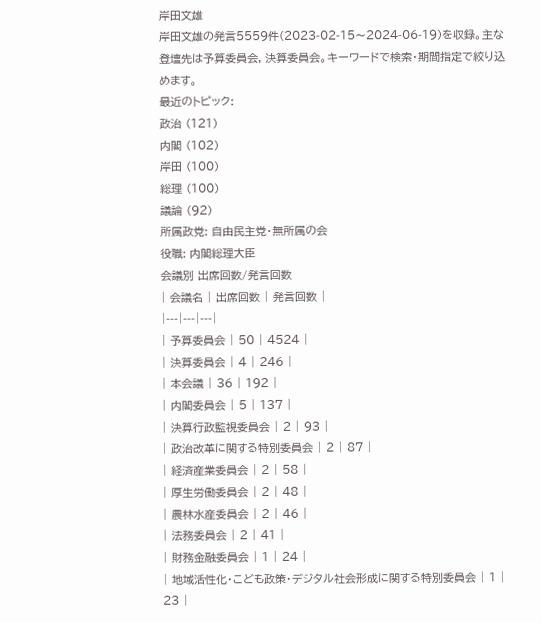岸田文雄
岸田文雄の発言5559件(2023-02-15〜2024-06-19)を収録。主な登壇先は予算委員会, 決算委員会。キーワードで検索・期間指定で絞り込めます。
最近のトピック:
政治 (121)
内閣 (102)
岸田 (100)
総理 (100)
議論 (92)
所属政党: 自由民主党・無所属の会
役職: 内閣総理大臣
会議別 出席回数/発言回数
| 会議名 | 出席回数 | 発言回数 |
|---|---|---|
| 予算委員会 | 50 | 4524 |
| 決算委員会 | 4 | 246 |
| 本会議 | 36 | 192 |
| 内閣委員会 | 5 | 137 |
| 決算行政監視委員会 | 2 | 93 |
| 政治改革に関する特別委員会 | 2 | 87 |
| 経済産業委員会 | 2 | 58 |
| 厚生労働委員会 | 2 | 48 |
| 農林水産委員会 | 2 | 46 |
| 法務委員会 | 2 | 41 |
| 財務金融委員会 | 1 | 24 |
| 地域活性化・こども政策・デジタル社会形成に関する特別委員会 | 1 | 23 |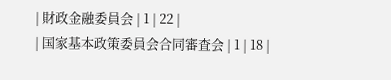| 財政金融委員会 | 1 | 22 |
| 国家基本政策委員会合同審査会 | 1 | 18 |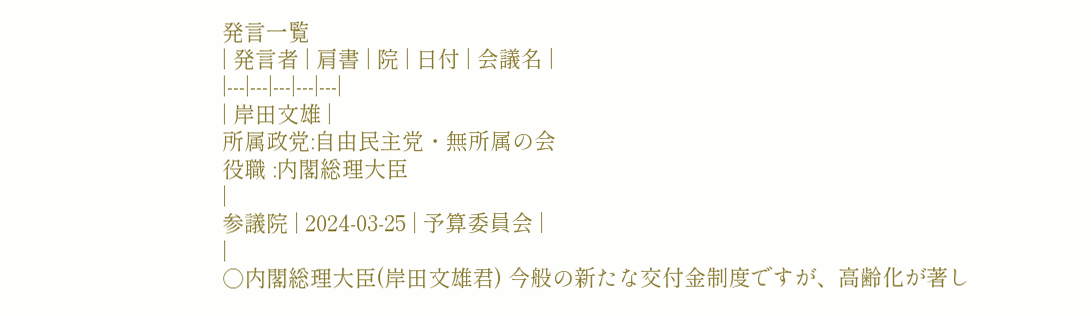発言一覧
| 発言者 | 肩書 | 院 | 日付 | 会議名 |
|---|---|---|---|---|
| 岸田文雄 |
所属政党:自由民主党・無所属の会
役職 :内閣総理大臣
|
参議院 | 2024-03-25 | 予算委員会 |
|
○内閣総理大臣(岸田文雄君) 今般の新たな交付金制度ですが、高齢化が著し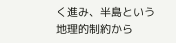く進み、半島という地理的制約から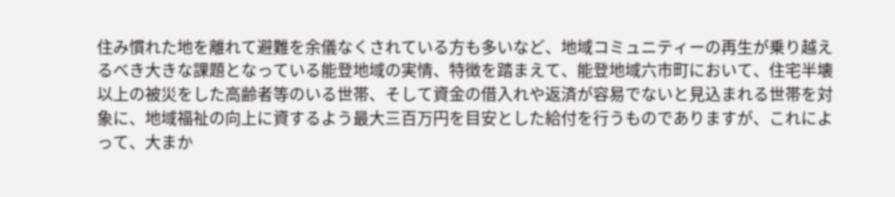住み慣れた地を離れて避難を余儀なくされている方も多いなど、地域コミュニティーの再生が乗り越えるべき大きな課題となっている能登地域の実情、特徴を踏まえて、能登地域六市町において、住宅半壊以上の被災をした高齢者等のいる世帯、そして資金の借入れや返済が容易でないと見込まれる世帯を対象に、地域福祉の向上に資するよう最大三百万円を目安とした給付を行うものでありますが、これによって、大まか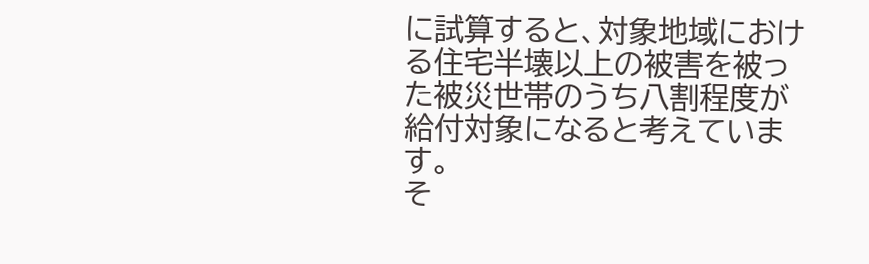に試算すると、対象地域における住宅半壊以上の被害を被った被災世帯のうち八割程度が給付対象になると考えています。
そ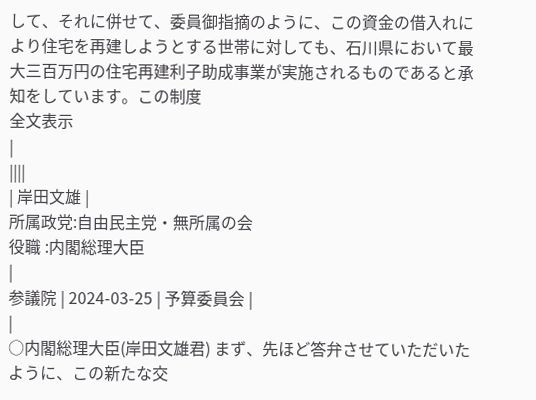して、それに併せて、委員御指摘のように、この資金の借入れにより住宅を再建しようとする世帯に対しても、石川県において最大三百万円の住宅再建利子助成事業が実施されるものであると承知をしています。この制度
全文表示
|
||||
| 岸田文雄 |
所属政党:自由民主党・無所属の会
役職 :内閣総理大臣
|
参議院 | 2024-03-25 | 予算委員会 |
|
○内閣総理大臣(岸田文雄君) まず、先ほど答弁させていただいたように、この新たな交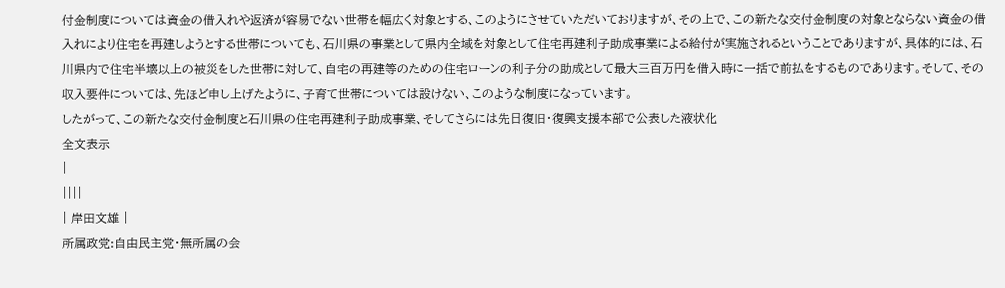付金制度については資金の借入れや返済が容易でない世帯を幅広く対象とする、このようにさせていただいておりますが、その上で、この新たな交付金制度の対象とならない資金の借入れにより住宅を再建しようとする世帯についても、石川県の事業として県内全域を対象として住宅再建利子助成事業による給付が実施されるということでありますが、具体的には、石川県内で住宅半壊以上の被災をした世帯に対して、自宅の再建等のための住宅ローンの利子分の助成として最大三百万円を借入時に一括で前払をするものであります。そして、その収入要件については、先ほど申し上げたように、子育て世帯については設けない、このような制度になっています。
したがって、この新たな交付金制度と石川県の住宅再建利子助成事業、そしてさらには先日復旧・復興支援本部で公表した液状化
全文表示
|
||||
| 岸田文雄 |
所属政党:自由民主党・無所属の会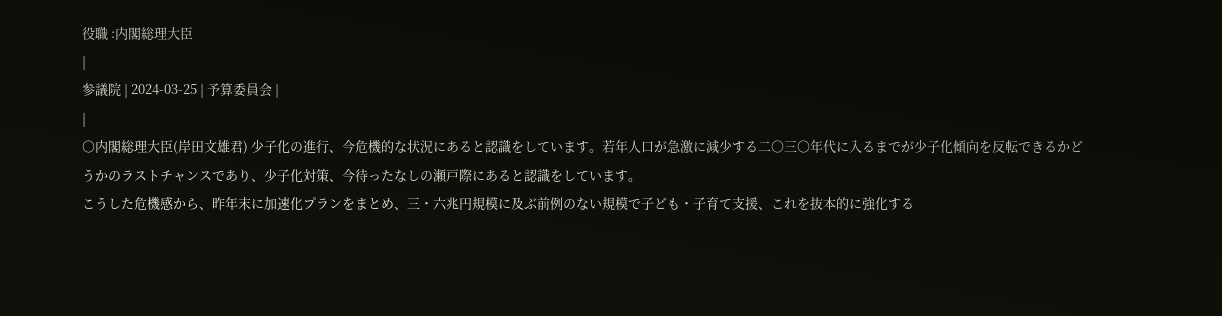役職 :内閣総理大臣
|
参議院 | 2024-03-25 | 予算委員会 |
|
○内閣総理大臣(岸田文雄君) 少子化の進行、今危機的な状況にあると認識をしています。若年人口が急激に減少する二〇三〇年代に入るまでが少子化傾向を反転できるかどうかのラストチャンスであり、少子化対策、今待ったなしの瀬戸際にあると認識をしています。
こうした危機感から、昨年末に加速化プランをまとめ、三・六兆円規模に及ぶ前例のない規模で子ども・子育て支援、これを抜本的に強化する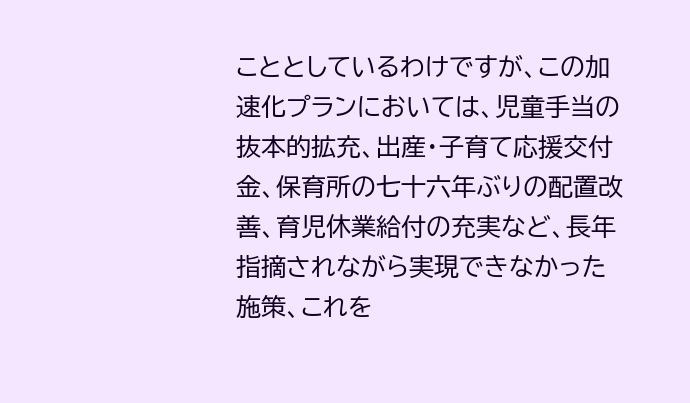こととしているわけですが、この加速化プランにおいては、児童手当の抜本的拡充、出産・子育て応援交付金、保育所の七十六年ぶりの配置改善、育児休業給付の充実など、長年指摘されながら実現できなかった施策、これを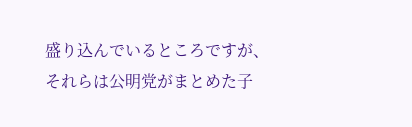盛り込んでいるところですが、それらは公明党がまとめた子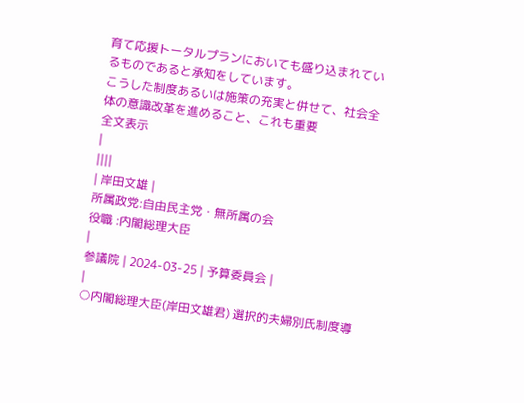育て応援トータルプランにおいても盛り込まれているものであると承知をしています。
こうした制度あるいは施策の充実と併せて、社会全体の意識改革を進めること、これも重要
全文表示
|
||||
| 岸田文雄 |
所属政党:自由民主党・無所属の会
役職 :内閣総理大臣
|
参議院 | 2024-03-25 | 予算委員会 |
|
○内閣総理大臣(岸田文雄君) 選択的夫婦別氏制度導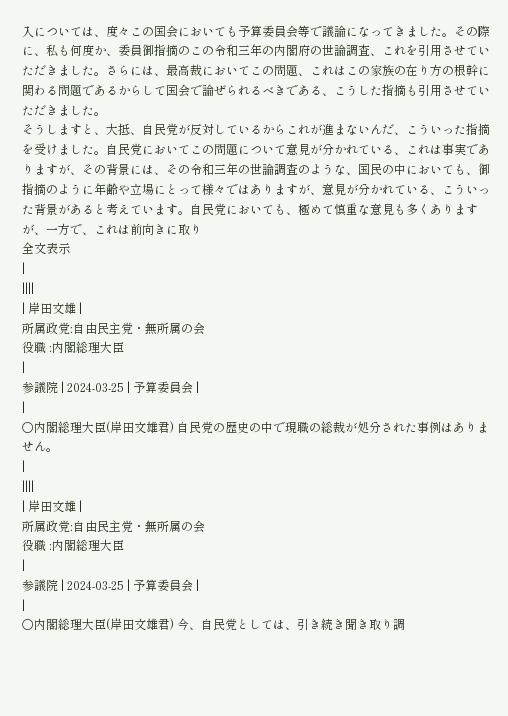入については、度々この国会においても予算委員会等で議論になってきました。その際に、私も何度か、委員御指摘のこの令和三年の内閣府の世論調査、これを引用させていただきました。さらには、最高裁においてこの問題、これはこの家族の在り方の根幹に関わる問題であるからして国会で論ぜられるべきである、こうした指摘も引用させていただきました。
そうしますと、大抵、自民党が反対しているからこれが進まないんだ、こういった指摘を受けました。自民党においてこの問題について意見が分かれている、これは事実でありますが、その背景には、その令和三年の世論調査のような、国民の中においても、御指摘のように年齢や立場にとって様々ではありますが、意見が分かれている、こういった背景があると考えています。自民党においても、極めて慎重な意見も多くありますが、一方で、これは前向きに取り
全文表示
|
||||
| 岸田文雄 |
所属政党:自由民主党・無所属の会
役職 :内閣総理大臣
|
参議院 | 2024-03-25 | 予算委員会 |
|
○内閣総理大臣(岸田文雄君) 自民党の歴史の中で現職の総裁が処分された事例はありません。
|
||||
| 岸田文雄 |
所属政党:自由民主党・無所属の会
役職 :内閣総理大臣
|
参議院 | 2024-03-25 | 予算委員会 |
|
○内閣総理大臣(岸田文雄君) 今、自民党としては、引き続き聞き取り調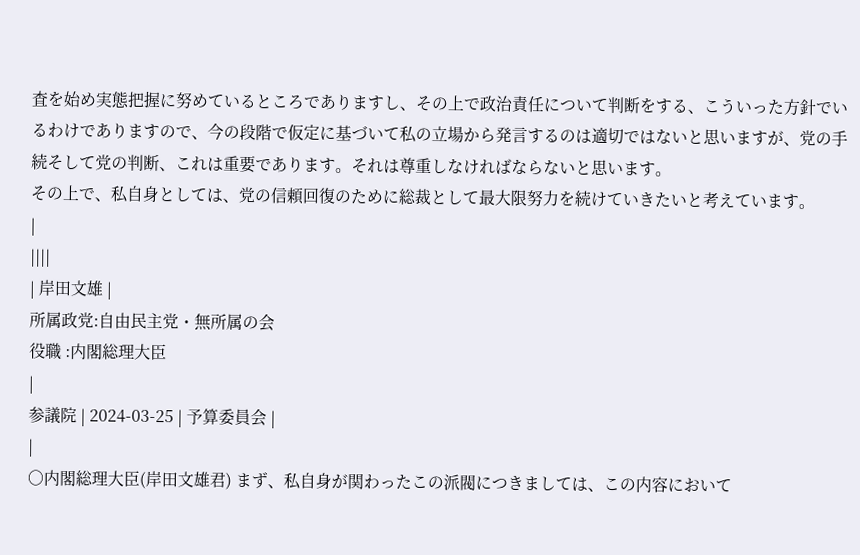査を始め実態把握に努めているところでありますし、その上で政治責任について判断をする、こういった方針でいるわけでありますので、今の段階で仮定に基づいて私の立場から発言するのは適切ではないと思いますが、党の手続そして党の判断、これは重要であります。それは尊重しなければならないと思います。
その上で、私自身としては、党の信頼回復のために総裁として最大限努力を続けていきたいと考えています。
|
||||
| 岸田文雄 |
所属政党:自由民主党・無所属の会
役職 :内閣総理大臣
|
参議院 | 2024-03-25 | 予算委員会 |
|
○内閣総理大臣(岸田文雄君) まず、私自身が関わったこの派閥につきましては、この内容において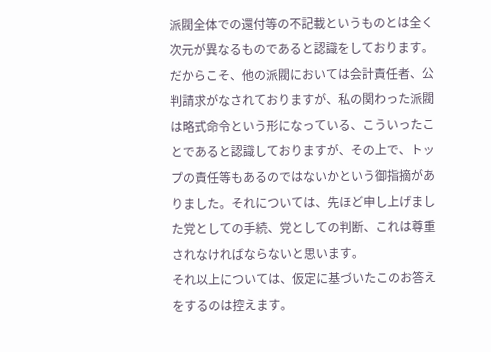派閥全体での還付等の不記載というものとは全く次元が異なるものであると認識をしております。だからこそ、他の派閥においては会計責任者、公判請求がなされておりますが、私の関わった派閥は略式命令という形になっている、こういったことであると認識しておりますが、その上で、トップの責任等もあるのではないかという御指摘がありました。それについては、先ほど申し上げました党としての手続、党としての判断、これは尊重されなければならないと思います。
それ以上については、仮定に基づいたこのお答えをするのは控えます。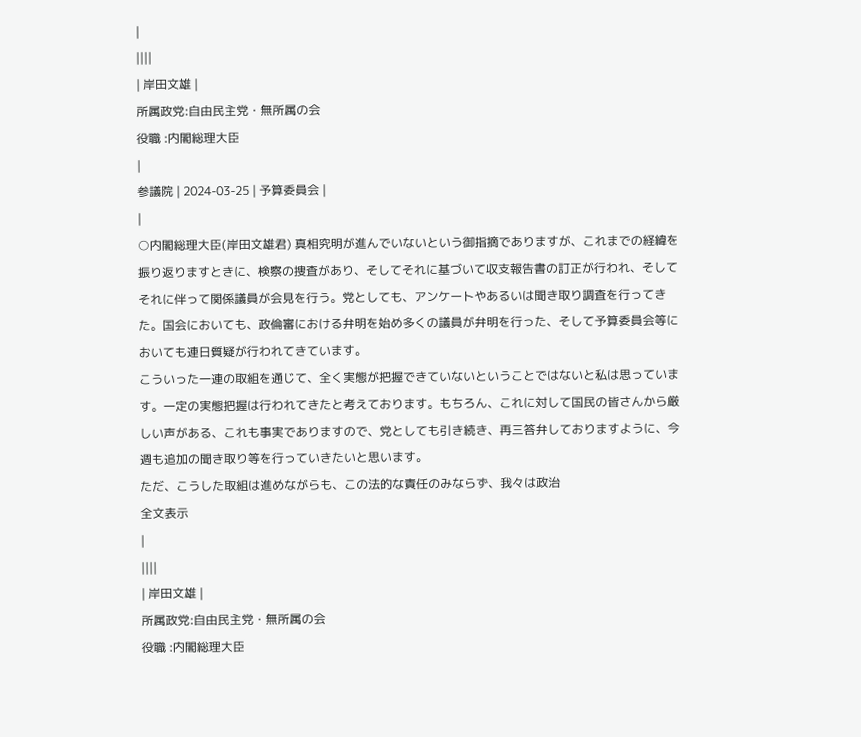|
||||
| 岸田文雄 |
所属政党:自由民主党・無所属の会
役職 :内閣総理大臣
|
参議院 | 2024-03-25 | 予算委員会 |
|
○内閣総理大臣(岸田文雄君) 真相究明が進んでいないという御指摘でありますが、これまでの経緯を振り返りますときに、検察の捜査があり、そしてそれに基づいて収支報告書の訂正が行われ、そしてそれに伴って関係議員が会見を行う。党としても、アンケートやあるいは聞き取り調査を行ってきた。国会においても、政倫審における弁明を始め多くの議員が弁明を行った、そして予算委員会等においても連日質疑が行われてきています。
こういった一連の取組を通じて、全く実態が把握できていないということではないと私は思っています。一定の実態把握は行われてきたと考えております。もちろん、これに対して国民の皆さんから厳しい声がある、これも事実でありますので、党としても引き続き、再三答弁しておりますように、今週も追加の聞き取り等を行っていきたいと思います。
ただ、こうした取組は進めながらも、この法的な責任のみならず、我々は政治
全文表示
|
||||
| 岸田文雄 |
所属政党:自由民主党・無所属の会
役職 :内閣総理大臣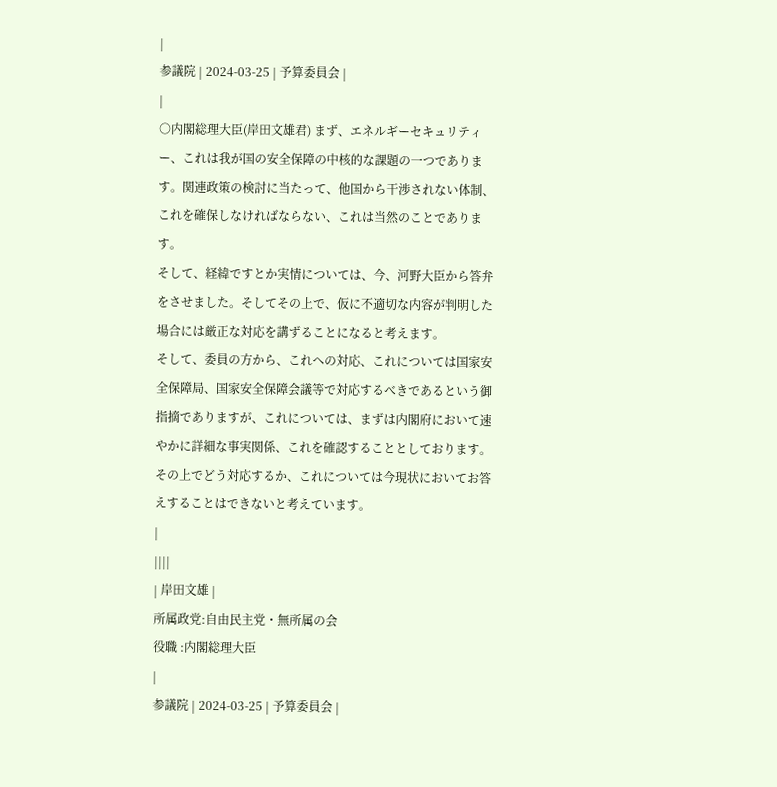|
参議院 | 2024-03-25 | 予算委員会 |
|
○内閣総理大臣(岸田文雄君) まず、エネルギーセキュリティー、これは我が国の安全保障の中核的な課題の一つであります。関連政策の検討に当たって、他国から干渉されない体制、これを確保しなければならない、これは当然のことであります。
そして、経緯ですとか実情については、今、河野大臣から答弁をさせました。そしてその上で、仮に不適切な内容が判明した場合には厳正な対応を講ずることになると考えます。
そして、委員の方から、これへの対応、これについては国家安全保障局、国家安全保障会議等で対応するべきであるという御指摘でありますが、これについては、まずは内閣府において速やかに詳細な事実関係、これを確認することとしております。その上でどう対応するか、これについては今現状においてお答えすることはできないと考えています。
|
||||
| 岸田文雄 |
所属政党:自由民主党・無所属の会
役職 :内閣総理大臣
|
参議院 | 2024-03-25 | 予算委員会 |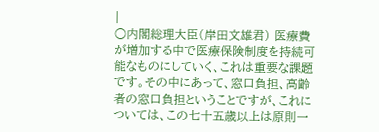|
○内閣総理大臣(岸田文雄君) 医療費が増加する中で医療保険制度を持続可能なものにしていく、これは重要な課題です。その中にあって、窓口負担、高齢者の窓口負担ということですが、これについては、この七十五歳以上は原則一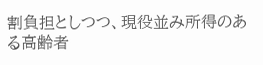割負担としつつ、現役並み所得のある高齢者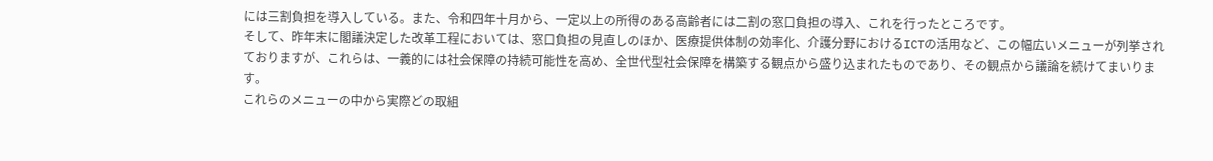には三割負担を導入している。また、令和四年十月から、一定以上の所得のある高齢者には二割の窓口負担の導入、これを行ったところです。
そして、昨年末に閣議決定した改革工程においては、窓口負担の見直しのほか、医療提供体制の効率化、介護分野におけるICTの活用など、この幅広いメニューが列挙されておりますが、これらは、一義的には社会保障の持続可能性を高め、全世代型社会保障を構築する観点から盛り込まれたものであり、その観点から議論を続けてまいります。
これらのメニューの中から実際どの取組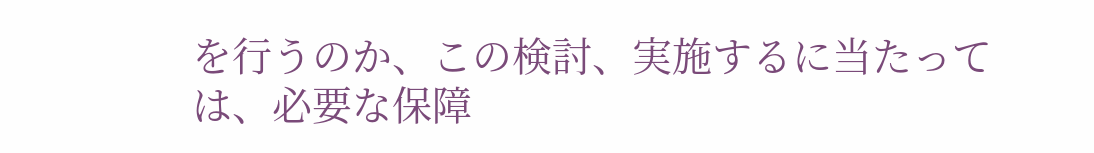を行うのか、この検討、実施するに当たっては、必要な保障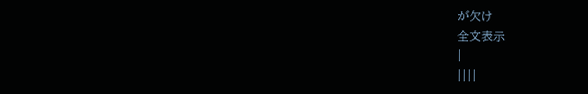が欠け
全文表示
|
||||